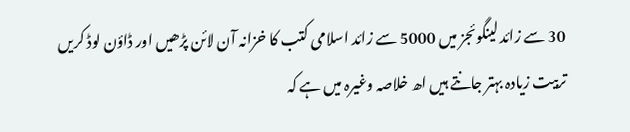30 سے زائد لینگوئجز میں 5000 سے زائد اسلامی کتب کا خزانہ آن لائن پڑھیں اور ڈاؤن لوڈ کریں
تربیت زیادہ بہتر جانتے ہیں اھ خلاصہ وغیرہ میں ہے کہ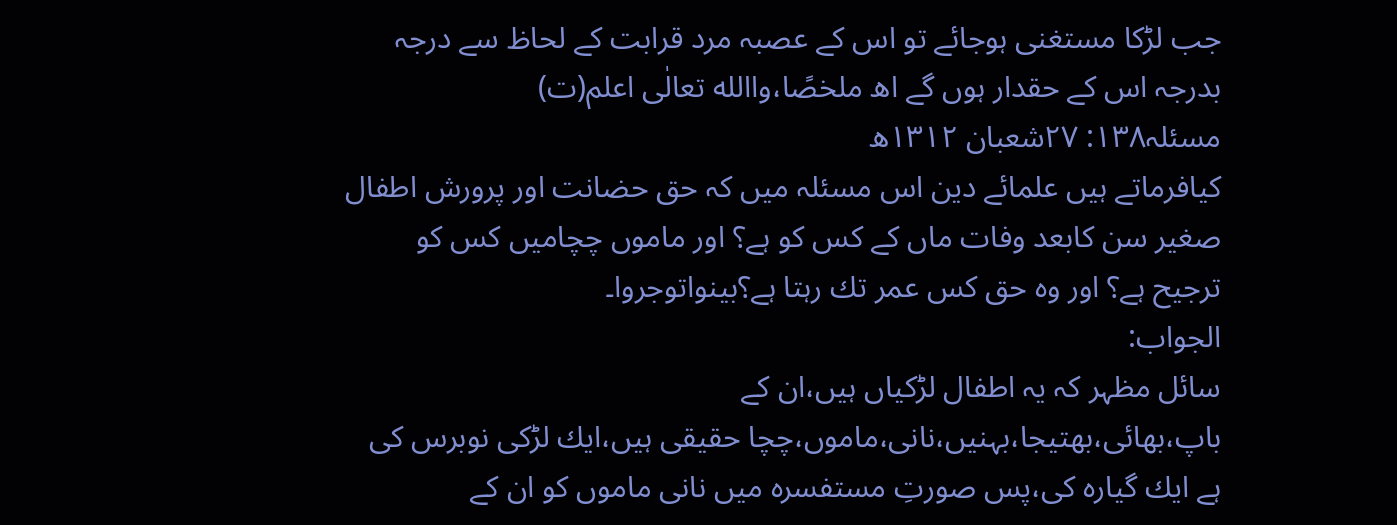جب لڑکا مستغنی ہوجائے تو اس کے عصبہ مرد قرابت کے لحاظ سے درجہ بدرجہ اس کے حقدار ہوں گے اھ ملخصًا،واالله تعالٰی اعلم(ت)
مسئلہ١٣٨: ٢٧شعبان ١٣١٢ھ
کیافرماتے ہیں علمائے دین اس مسئلہ میں کہ حق حضانت اور پرورش اطفال صغیر سن کابعد وفات ماں کے کس کو ہے؟ اور ماموں چچامیں کس کو ترجیح ہے؟ اور وہ حق کس عمر تك رہتا ہے؟بینواتوجروا۔
الجواب:
سائل مظہر کہ یہ اطفال لڑکیاں ہیں،ان کے باپ،بھائی،بھتیجا،بہنیں،نانی،ماموں،چچا حقیقی ہیں،ایك لڑکی نوبرس کی ہے ایك گیارہ کی،پس صورتِ مستفسرہ میں نانی ماموں کو ان کے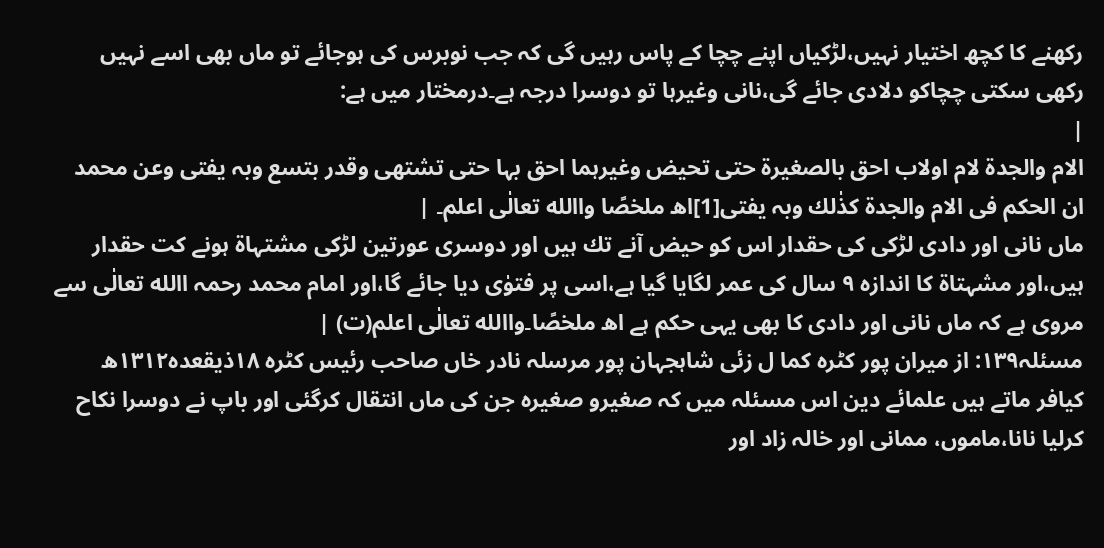رکھنے کا کچھ اختیار نہیں،لڑکیاں اپنے چچا کے پاس رہیں گی کہ جب نوبرس کی ہوجائے تو ماں بھی اسے نہیں رکھی سکتی چچاکو دلادی جائے گی،نانی وغیرہا تو دوسرا درجہ ہے۔درمختار میں ہے:
|
الام والجدۃ لام اولاب احق بالصغیرۃ حتی تحیض وغیرہما احق بہا حتی تشتھی وقدر بتسع وبہ یفتی وعن محمد ان الحکم فی الام والجدۃ کذٰلك وبہ یفتی[1]اھ ملخصًا واالله تعالٰی اعلم۔ |
ماں نانی اور دادی لڑکی کی حقدار اس کو حیض آنے تك ہیں اور دوسری عورتین لڑکی مشتہاۃ ہونے کت حقدار ہیں،اور مشہتاۃ کا اندازہ ٩ سال کی عمر لگایا گیا ہے،اسی پر فتوٰی دیا جائے گا،اور امام محمد رحمہ االله تعالٰی سے مروی ہے کہ ماں نانی اور دادی کا بھی یہی حکم ہے اھ ملخصًا۔واالله تعالٰی اعلم(ت) |
مسئلہ١٣٩: از میران پور کٹرہ کما ل زئی شاہجہان پور مرسلہ نادر خاں صاحب رئیس کٹرہ ١٨ذیقعدہ١٣١٢ھ
کیافر ماتے ہیں علمائے دین اس مسئلہ میں کہ صغیرو صغیرہ جن کی ماں انتقال کرگئی اور باپ نے دوسرا نکاح کرلیا نانا،ماموں، ممانی اور خالہ زاد اور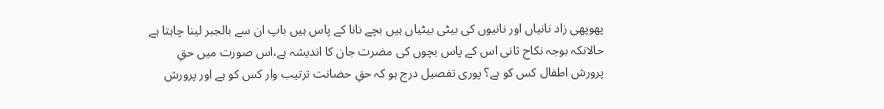پھوپھی زاد نانیاں اور نانیوں کی بیٹی بیٹیاں ہیں بچے نانا کے پاس ہیں باپ ان سے بالجبر لینا چاہتا ہے حالانکہ بوجہ نکاح ثانی اس کے پاس بچوں کی مضرت جان کا اندیشہ ہے،اس صورت میں حقِ پرورش اطفال کس کو ہے؟ پوری تفصیل درج ہو کہ حقِ حضانت ترتیب وار کس کو ہے اور پرورش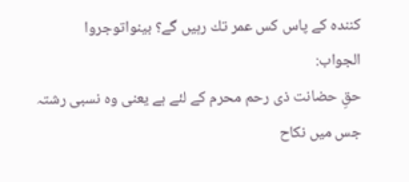کنندہ کے پاس کس عمر تك رہیں گے؟ بینواتوجروا
الجواب:
حقِ حضانت ذی رحم محرم کے لئے ہے یعنی وہ نسبی رشتہ جس میں نکاح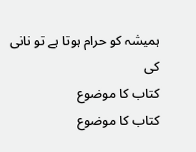ہمیشہ کو حرام ہوتا ہے تو نانی کی
کتاب کا موضوع
کتاب کا موضوع